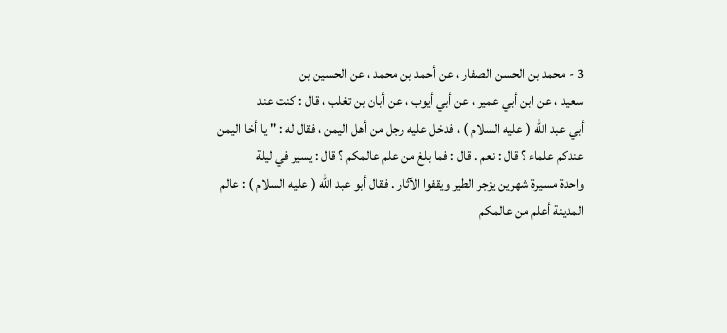3 - محمد بن الحسن الصفار ، عن أحمد بن محمد ، عن الحسين بن
سعيد ، عن ابن أبي عمير ، عن أبي أيوب ، عن أبان بن تغلب ، قال : كنت عند
أبي عبد الله ( عليه السلام ) ، فدخل عليه رجل من أهل اليمن ، فقال له : " يا أخا اليمن
عندكم علماء ؟ قال : نعم . قال : فما بلغ من علم عالمكم ؟ قال : يسير في ليلة
واحدة مسيرة شهرين يزجر الطير ويقفوا الآثار . فقال أبو عبد الله ( عليه السلام ) : عالم
المدينة أعلم من عالمكم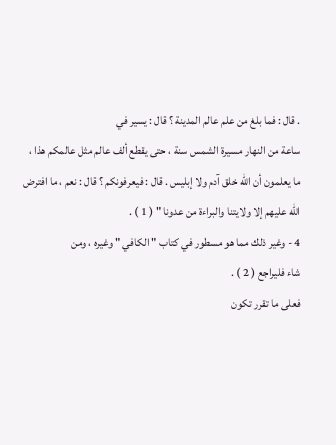. قال : فما بلغ من علم عالم المدينة ؟ قال : يسير في
ساعة من النهار مسيرة الشمس سنة ، حتى يقطع ألف عالم مثل عالمكم هذا ،
ما يعلمون أن الله خلق آدم ولا إبليس . قال : فيعرفونكم ؟ قال : نعم ، ما افترض
الله عليهم إلا ولايتنا والبراءة من عدونا " ( 1 ) .
4 - وغير ذلك مما هو مسطور في كتاب " الكافي " وغيره ، ومن
شاء فليراجع ( 2 ) .
فعلى ما تقرر تكون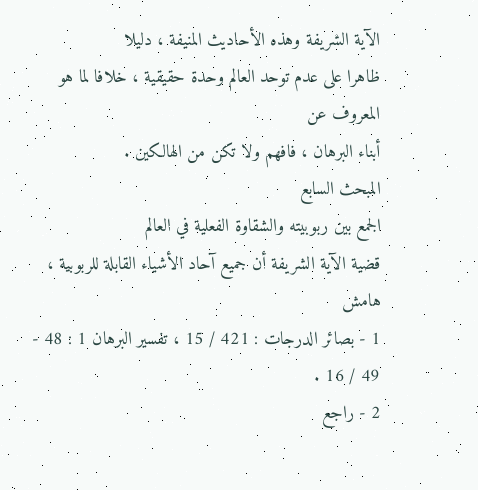الآية الشريفة وهذه الأحاديث المنيفة ، دليلا
ظاهرا على عدم توحد العالم وحدة حقيقية ، خلافا لما هو المعروف عن
أبناء البرهان ، فافهم ولا تكن من الهالكين .
المبحث السابع
الجمع بين ربوبيته والشقاوة الفعلية في العالم
قضية الآية الشريفة أن جميع آحاد الأشياء القابلة للربوبية ،
هامش
1 - بصائر الدرجات : 421 / 15 ، تفسير البرهان 1 : 48 - 49 / 16 .
2 - راجع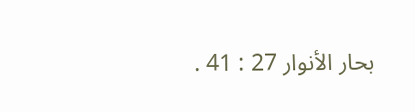بحار الأنوار 27 : 41 .